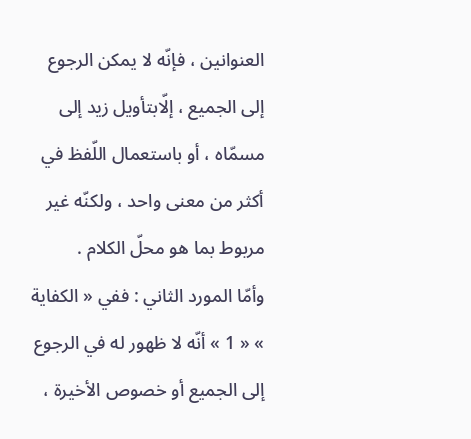العنوانين ، فإنّه لا يمكن الرجوع إلى الجميع ، إلّابتأويل زيد إلى مسمّاه ، أو باستعمال اللّفظ في أكثر من معنى واحد ، ولكنّه غير مربوط بما هو محلّ الكلام .
وأمّا المورد الثاني : ففي « الكفاية » « 1 » أنّه لا ظهور له في الرجوع إلى الجميع أو خصوص الأخيرة ،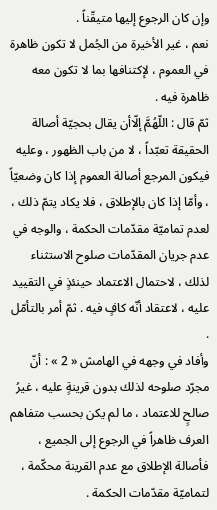وإن كان الرجوع إليها متيقّناً .
نعم ، غير الأخيرة من الجُمل لا تكون ظاهرة في العموم ، لإكتنافها بما لا تكون معه ظاهرة فيه .
ثمّ قال : اللّهُمَّ إلّاأن يقال بحجيّة أصالة الحقيقة تعبّداً ، لا من باب الظهور ، وعليه فيكون المرجع أصالة العموم إذا كان وضعيّاً ، وأمّا إذا كان بالإطلاق ، فلا يكاد يتمّ ذلك ، لعدم تماميّة مقدّمات الحكمة ، والوجه في عدم جريان المقدّمات صلوح الاستثناء لذلك ، لاحتمال الاعتماد حينئذٍ في التقييد عليه ، لاعتقاد أنّه كافٍ فيه . ثمّ أمر بالتأمّل .
وأفاد في وجهه في الهامش « 2 » : أنّ مجرّد صلوحه لذلك بدون قرينةٍ عليه ، غيرُ صالحٍ للاعتماد ، ما لم يكن بحسب متفاهم العرف ظاهراً في الرجوع إلى الجميع ، فأصالة الإطلاق مع عدم القرينة محكّمة ، لتماميّة مقدّمات الحكمة .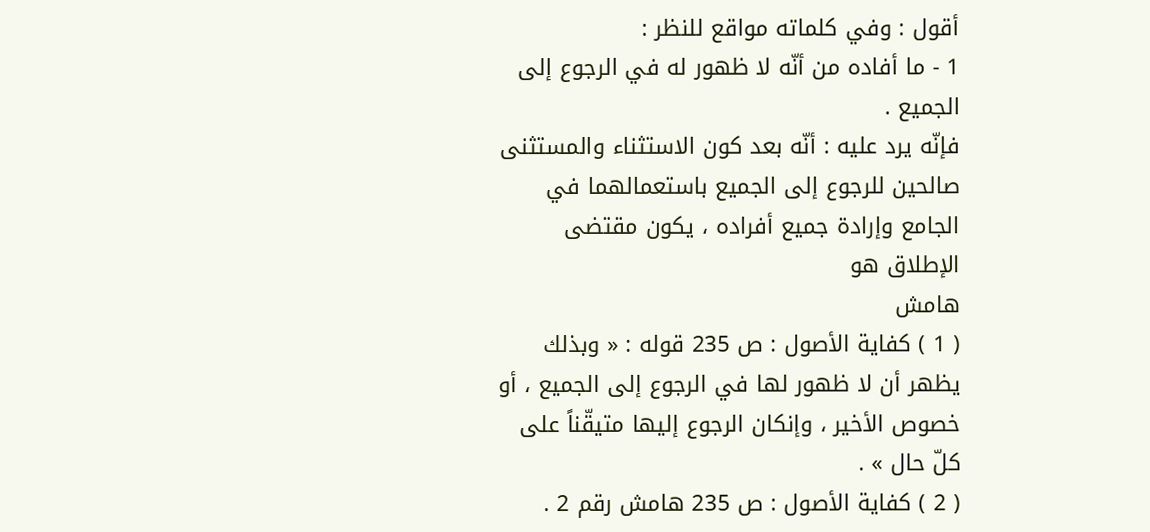أقول : وفي كلماته مواقع للنظر :
1 - ما أفاده من أنّه لا ظهور له في الرجوع إلى الجميع .
فإنّه يرد عليه : أنّه بعد كون الاستثناء والمستثنى صالحين للرجوع إلى الجميع باستعمالهما في الجامع وإرادة جميع أفراده ، يكون مقتضى الإطلاق هو
هامش
( 1 ) كفاية الأصول : ص 235 قوله : « وبذلك يظهر أن لا ظهور لها في الرجوع إلى الجميع ، أو خصوص الأخير ، وإنكان الرجوع إليها متيقّناً على كلّ حال » .
( 2 ) كفاية الأصول : ص 235 هامش رقم 2 .